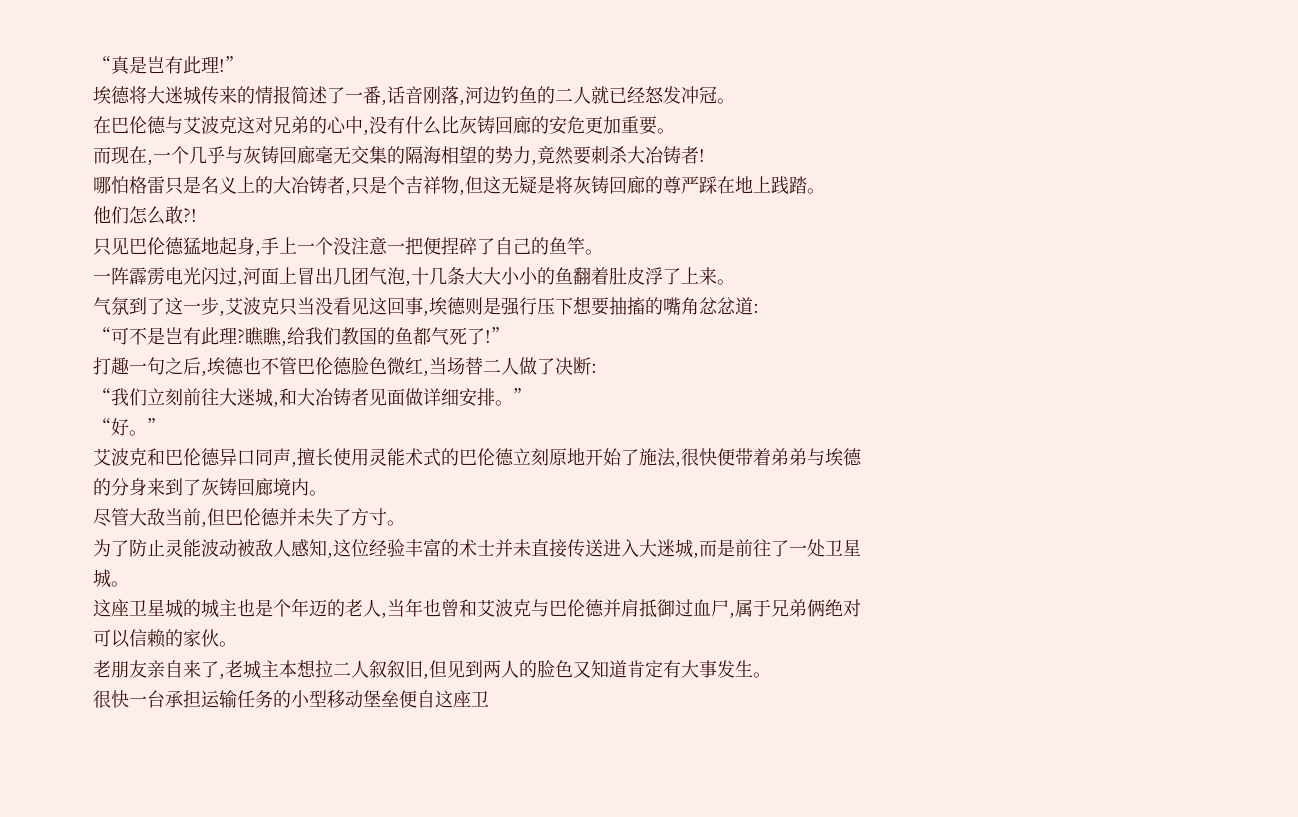“真是岂有此理!”
埃德将大迷城传来的情报简述了一番,话音刚落,河边钓鱼的二人就已经怒发冲冠。
在巴伦德与艾波克这对兄弟的心中,没有什么比灰铸回廊的安危更加重要。
而现在,一个几乎与灰铸回廊毫无交集的隔海相望的势力,竟然要刺杀大冶铸者!
哪怕格雷只是名义上的大冶铸者,只是个吉祥物,但这无疑是将灰铸回廊的尊严踩在地上践踏。
他们怎么敢?!
只见巴伦德猛地起身,手上一个没注意一把便捏碎了自己的鱼竿。
一阵霹雳电光闪过,河面上冒出几团气泡,十几条大大小小的鱼翻着肚皮浮了上来。
气氛到了这一步,艾波克只当没看见这回事,埃德则是强行压下想要抽搐的嘴角忿忿道:
“可不是岂有此理?瞧瞧,给我们教国的鱼都气死了!”
打趣一句之后,埃德也不管巴伦德脸色微红,当场替二人做了决断:
“我们立刻前往大迷城,和大冶铸者见面做详细安排。”
“好。”
艾波克和巴伦德异口同声,擅长使用灵能术式的巴伦德立刻原地开始了施法,很快便带着弟弟与埃德的分身来到了灰铸回廊境内。
尽管大敌当前,但巴伦德并未失了方寸。
为了防止灵能波动被敌人感知,这位经验丰富的术士并未直接传送进入大迷城,而是前往了一处卫星城。
这座卫星城的城主也是个年迈的老人,当年也曾和艾波克与巴伦德并肩抵御过血尸,属于兄弟俩绝对可以信赖的家伙。
老朋友亲自来了,老城主本想拉二人叙叙旧,但见到两人的脸色又知道肯定有大事发生。
很快一台承担运输任务的小型移动堡垒便自这座卫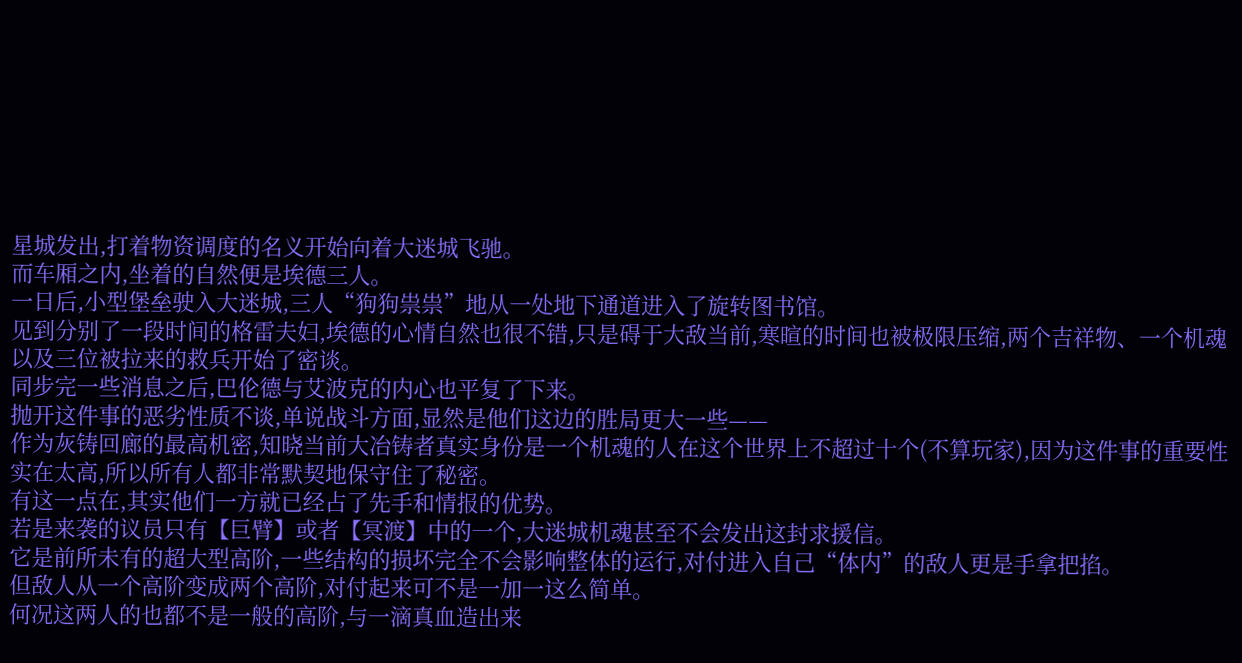星城发出,打着物资调度的名义开始向着大迷城飞驰。
而车厢之内,坐着的自然便是埃德三人。
一日后,小型堡垒驶入大迷城,三人“狗狗祟祟”地从一处地下通道进入了旋转图书馆。
见到分别了一段时间的格雷夫妇,埃德的心情自然也很不错,只是碍于大敌当前,寒暄的时间也被极限压缩,两个吉祥物、一个机魂以及三位被拉来的救兵开始了密谈。
同步完一些消息之后,巴伦德与艾波克的内心也平复了下来。
抛开这件事的恶劣性质不谈,单说战斗方面,显然是他们这边的胜局更大一些——
作为灰铸回廊的最高机密,知晓当前大冶铸者真实身份是一个机魂的人在这个世界上不超过十个(不算玩家),因为这件事的重要性实在太高,所以所有人都非常默契地保守住了秘密。
有这一点在,其实他们一方就已经占了先手和情报的优势。
若是来袭的议员只有【巨臂】或者【冥渡】中的一个,大迷城机魂甚至不会发出这封求援信。
它是前所未有的超大型高阶,一些结构的损坏完全不会影响整体的运行,对付进入自己“体内”的敌人更是手拿把掐。
但敌人从一个高阶变成两个高阶,对付起来可不是一加一这么简单。
何况这两人的也都不是一般的高阶,与一滴真血造出来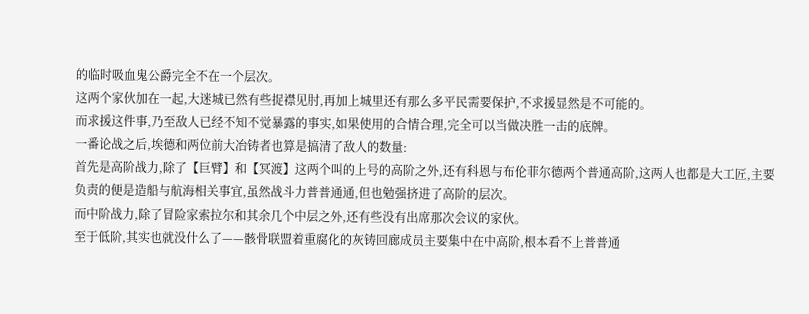的临时吸血鬼公爵完全不在一个层次。
这两个家伙加在一起,大迷城已然有些捉襟见肘,再加上城里还有那么多平民需要保护,不求援显然是不可能的。
而求援这件事,乃至敌人已经不知不觉暴露的事实,如果使用的合情合理,完全可以当做决胜一击的底牌。
一番论战之后,埃德和两位前大冶铸者也算是搞清了敌人的数量:
首先是高阶战力,除了【巨臂】和【冥渡】这两个叫的上号的高阶之外,还有科恩与布伦菲尔德两个普通高阶,这两人也都是大工匠,主要负责的便是造船与航海相关事宜,虽然战斗力普普通通,但也勉强挤进了高阶的层次。
而中阶战力,除了冒险家索拉尔和其余几个中层之外,还有些没有出席那次会议的家伙。
至于低阶,其实也就没什么了——骸骨联盟着重腐化的灰铸回廊成员主要集中在中高阶,根本看不上普普通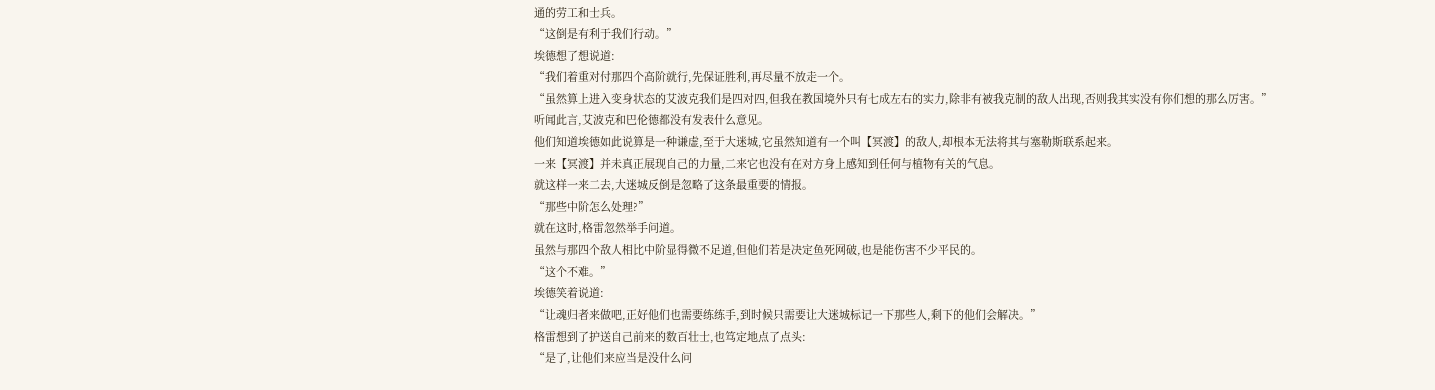通的劳工和士兵。
“这倒是有利于我们行动。”
埃德想了想说道:
“我们着重对付那四个高阶就行,先保证胜利,再尽量不放走一个。
“虽然算上进入变身状态的艾波克我们是四对四,但我在教国境外只有七成左右的实力,除非有被我克制的敌人出现,否则我其实没有你们想的那么厉害。”
听闻此言,艾波克和巴伦德都没有发表什么意见。
他们知道埃德如此说算是一种谦虚,至于大迷城,它虽然知道有一个叫【冥渡】的敌人,却根本无法将其与塞勒斯联系起来。
一来【冥渡】并未真正展现自己的力量,二来它也没有在对方身上感知到任何与植物有关的气息。
就这样一来二去,大迷城反倒是忽略了这条最重要的情报。
“那些中阶怎么处理?”
就在这时,格雷忽然举手问道。
虽然与那四个敌人相比中阶显得微不足道,但他们若是决定鱼死网破,也是能伤害不少平民的。
“这个不难。”
埃德笑着说道:
“让魂归者来做吧,正好他们也需要练练手,到时候只需要让大迷城标记一下那些人,剩下的他们会解决。”
格雷想到了护送自己前来的数百壮士,也笃定地点了点头:
“是了,让他们来应当是没什么问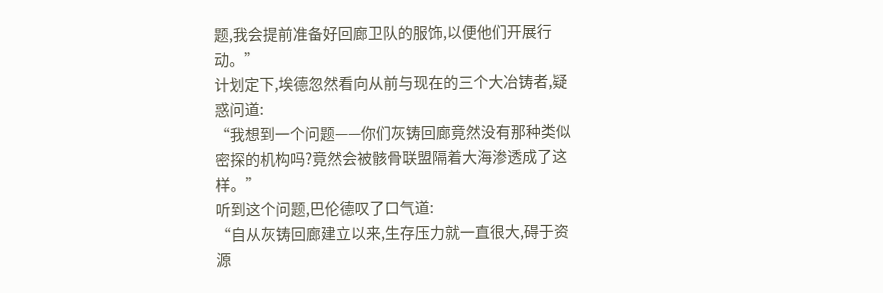题,我会提前准备好回廊卫队的服饰,以便他们开展行动。”
计划定下,埃德忽然看向从前与现在的三个大冶铸者,疑惑问道:
“我想到一个问题——你们灰铸回廊竟然没有那种类似密探的机构吗?竟然会被骸骨联盟隔着大海渗透成了这样。”
听到这个问题,巴伦德叹了口气道:
“自从灰铸回廊建立以来,生存压力就一直很大,碍于资源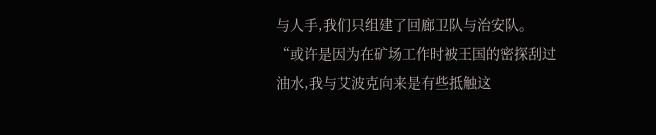与人手,我们只组建了回廊卫队与治安队。
“或许是因为在矿场工作时被王国的密探刮过油水,我与艾波克向来是有些抵触这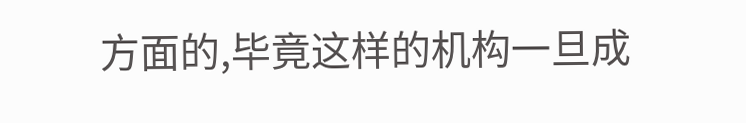方面的,毕竟这样的机构一旦成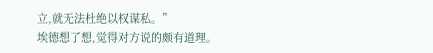立,就无法杜绝以权谋私。”
埃德想了想,觉得对方说的颇有道理。